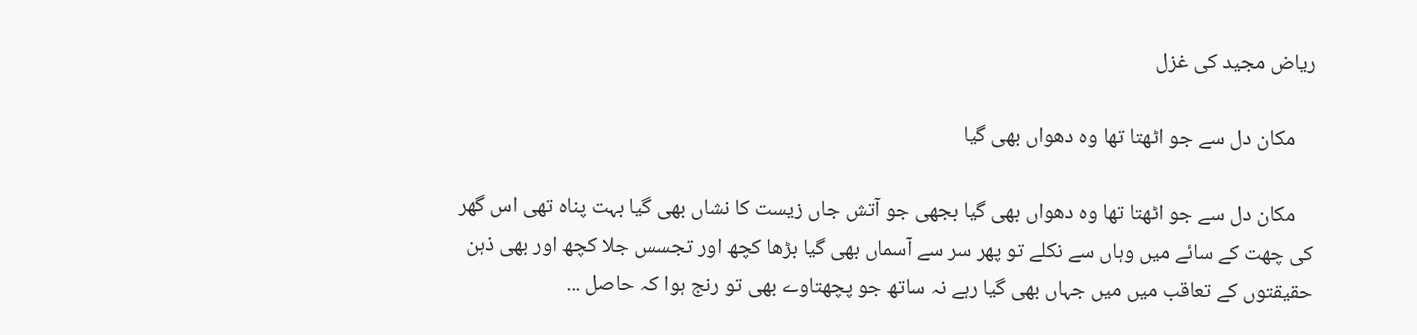ریاض مجید کی غزل

    مکان دل سے جو اٹھتا تھا وہ دھواں بھی گیا

    مکان دل سے جو اٹھتا تھا وہ دھواں بھی گیا بجھی جو آتش جاں زیست کا نشاں بھی گیا بہت پناہ تھی اس گھر کی چھت کے سائے میں وہاں سے نکلے تو پھر سر سے آسماں بھی گیا بڑھا کچھ اور تجسس جلا کچھ اور بھی ذہن حقیقتوں کے تعاقب میں میں جہاں بھی گیا رہے نہ ساتھ جو پچھتاوے بھی تو رنج ہوا کہ حاصل ...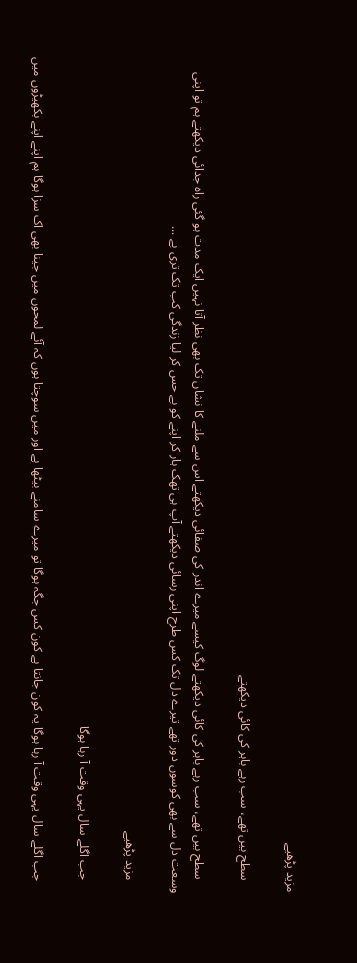مزید پڑھیے

    سطح بیں تھے، سب رہے باہر کی کائی دیکھتے

    سطح بیں تھے، سب رہے باہر کی کائی دیکھتے لوگ کیسے میرے اندر کی صفائی دیکھتے اس سے ملنے کا نشاں تک بھی نظر آتا نہیں ایک مدت ہو گئی راہ جدائی دیکھتے ہم تو اپنی وسعت دل سے بھی کوسوں دور تھے تیرے دل تک کس طرح اپنی رسائی دیکھتے آپ ہی تھک ہار کر اپنے کو بے حس کر لیا زندگی کب تک تری بے ...

    مزید پڑھیے

    جب اگلے سال یہی وقت آ رہا ہوگا

    جب اگلے سال یہی وقت آ رہا ہوگا یہ کون جانتا ہے کون کس جگہ ہوگا تو میرے سامنے بیٹھا ہے اور میں سوچتا ہوں کہ آئے لمحوں میں جینا بھی اک سزا ہوگا ہم اپنے اپنے بکھیڑوں میں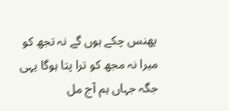پھنس چکے ہوں گے نہ تجھ کو میرا نہ مجھ کو ترا پتا ہوگا یہی جگہ جہاں ہم آج مل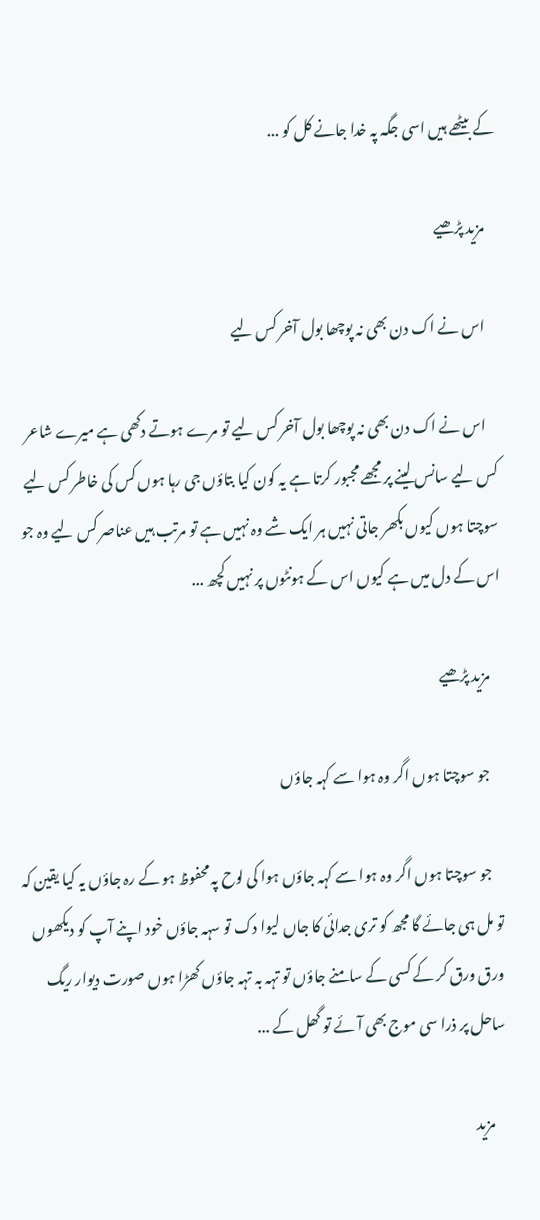کے بیٹھے ہیں اسی جگہ پہ خدا جانے کل کو ...

    مزید پڑھیے

    اس نے اک دن بھی نہ پوچھا بول آخر کس لیے

    اس نے اک دن بھی نہ پوچھا بول آخر کس لیے تو مرے ہوتے دکھی ہے میرے شاعر کس لیے سانس لینے پر مجھے مجبور کرتا ہے یہ کون کیا بتاؤں جی رہا ہوں کس کی خاطر کس لیے سوچتا ہوں کیوں بکھر جاتی نہیں ہر ایک شے وہ نہیں ہے تو مرتب ہیں عناصر کس لیے وہ جو اس کے دل میں ہے کیوں اس کے ہونٹوں پر نہیں کچھ ...

    مزید پڑھیے

    جو سوچتا ہوں اگر وہ ہوا سے کہہ جاؤں

    جو سوچتا ہوں اگر وہ ہوا سے کہہ جاؤں ہوا کی لوح پہ محفوظ ہو کے رہ جاؤں یہ کیا یقین کہ تو مل ہی جائے گا مجھ کو تری جدائی کا جاں لیوا دک تو سہہ جاؤں خود اپنے آپ کو دیکھوں ورق ورق کر کے کسی کے سامنے جاؤں تو تہہ بہ تہہ جاؤں کھڑا ہوں صورت دیوار ریگ ساحل پر ذرا سی موج بھی آئے تو گھل کے ...

    مزید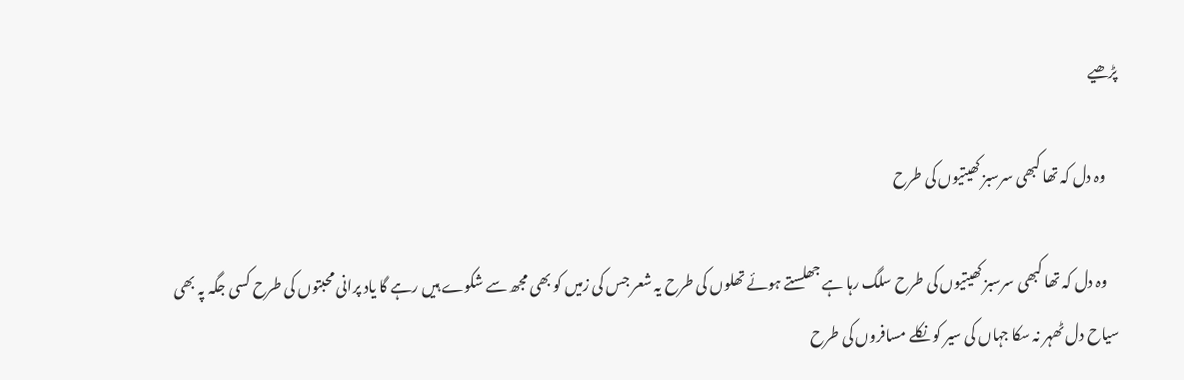پڑھیے

    وہ دل کہ تھا کبھی سرسبز کھیتیوں کی طرح

    وہ دل کہ تھا کبھی سرسبز کھیتیوں کی طرح سلگ رہا ہے جھلستے ہوئے تھلوں کی طرح یہ شعر جس کی زمیں کو بھی مجھ سے شکوے ہیں رہے گا یاد پرانی محبتوں کی طرح کسی جگہ پہ بھی سیاح دل ٹھہر نہ سکا جہاں کی سیر کو نکلے مسافروں کی طرح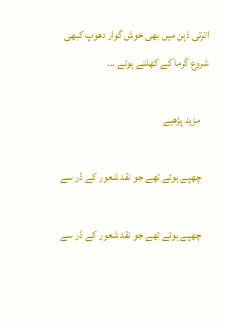اترتی ذہن میں بھی خوش گوار دھوپ کبھی شروع گرما کے کھلتے ہوئے ...

    مزید پڑھیے

    چھپے ہوئے تھے جو نقد شعور کے ڈر سے

    چھپے ہوئے تھے جو نقد شعور کے ڈر سے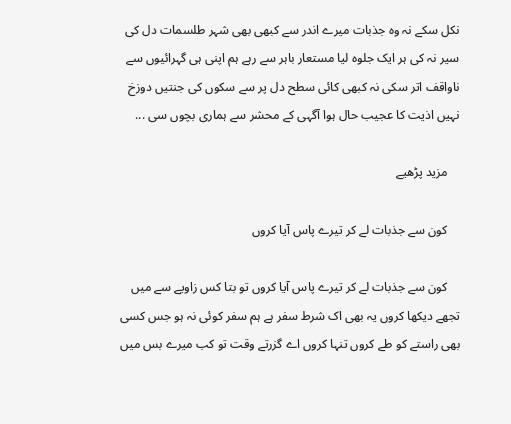نکل سکے نہ وہ جذبات میرے اندر سے کبھی بھی شہر‌ طلسمات دل کی سیر نہ کی ہر ایک جلوہ لیا مستعار باہر سے رہے ہم اپنی ہی گہرائیوں سے ناواقف اتر سکی نہ کبھی کائی سطح دل پر سے سکوں کی جنتیں دوزخ نہیں اذیت کا عجیب حال ہوا آگہی کے محشر سے ہماری بچوں سی ...

    مزید پڑھیے

    کون سے جذبات لے کر تیرے پاس آیا کروں

    کون سے جذبات لے کر تیرے پاس آیا کروں تو بتا کس زاویے سے میں تجھے دیکھا کروں یہ بھی اک شرط سفر ہے ہم سفر کوئی نہ ہو جس کسی بھی راستے کو طے کروں تنہا کروں اے گزرتے وقت تو کب میرے بس میں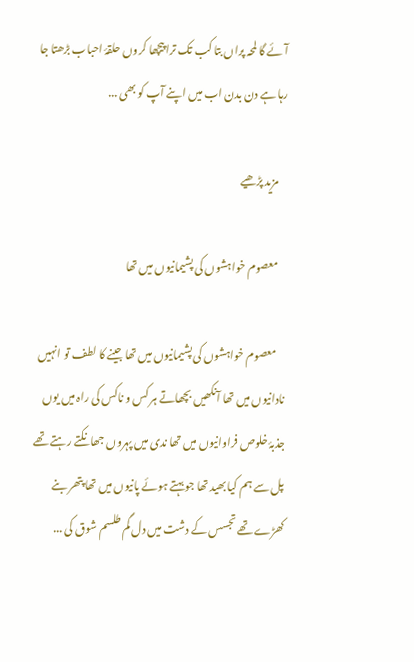آئے گا لمحہ پراں بتا کب تک ترا پیچھا کروں حلقۂ احباب بڑھتا جا رہا ہے دن بدن اب میں اپنے آپ کو بھی ...

    مزید پڑھیے

    معصوم خواہشوں کی پشیمانیوں میں تھا

    معصوم خواہشوں کی پشیمانیوں میں تھا جینے کا لطف تو انہیں نادانیوں میں تھا آنکھیں بچھاتے ہر کس و ناکس کی راہ میں یوں جذبۂ خلوص فراوانیوں میں تھا ندی میں پہروں جھانکتے رہتے تھے پل سے ہم کیا بھید تھا جو بہتے ہوئے پانیوں میں تھا پتھر بنے کھڑے تھے تجسس کے دشت میں دل گم طلسم شوق کی ...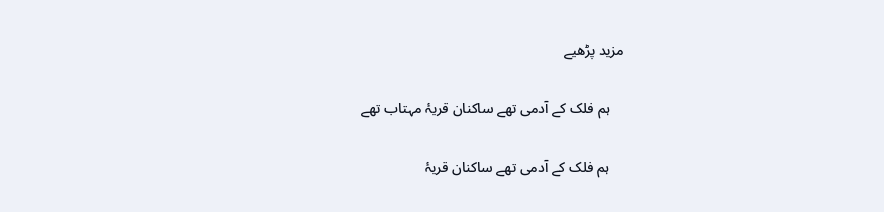مزید پڑھیے

    ہم فلک کے آدمی تھے ساکنان قریۂ مہتاب تھے

    ہم فلک کے آدمی تھے ساکنان قریۂ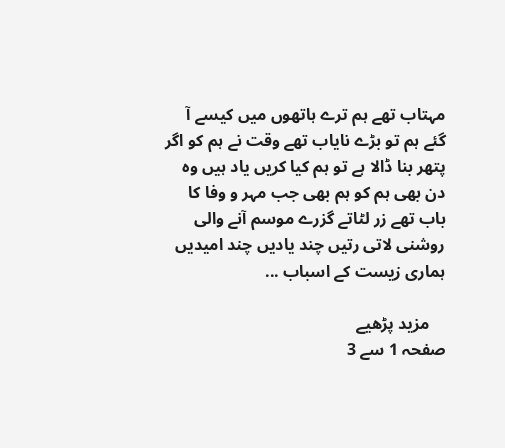مہتاب تھے ہم ترے ہاتھوں میں کیسے آ گئے ہم تو بڑے نایاب تھے وقت نے ہم کو اگر پتھر بنا ڈالا ہے تو ہم کیا کریں یاد ہیں وہ دن بھی ہم کو ہم بھی جب مہر و وفا کا باب تھے زر لٹاتے گزرے موسم آنے والی روشنی لاتی رتیں چند یادیں چند امیدیں ہماری زیست کے اسباب ...

    مزید پڑھیے
صفحہ 1 سے 3